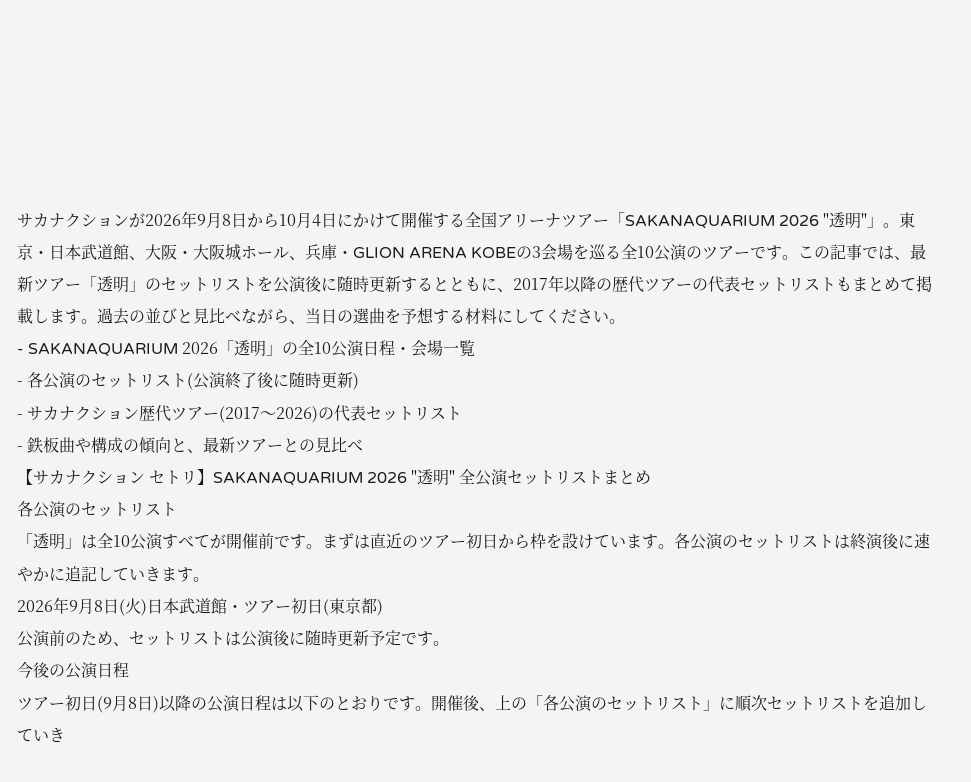サカナクションが2026年9月8日から10月4日にかけて開催する全国アリーナツアー「SAKANAQUARIUM 2026 "透明"」。東京・日本武道館、大阪・大阪城ホール、兵庫・GLION ARENA KOBEの3会場を巡る全10公演のツアーです。この記事では、最新ツアー「透明」のセットリストを公演後に随時更新するとともに、2017年以降の歴代ツアーの代表セットリストもまとめて掲載します。過去の並びと見比べながら、当日の選曲を予想する材料にしてください。
- SAKANAQUARIUM 2026「透明」の全10公演日程・会場一覧
- 各公演のセットリスト(公演終了後に随時更新)
- サカナクション歴代ツアー(2017〜2026)の代表セットリスト
- 鉄板曲や構成の傾向と、最新ツアーとの見比べ
【サカナクション セトリ】SAKANAQUARIUM 2026 "透明" 全公演セットリストまとめ
各公演のセットリスト
「透明」は全10公演すべてが開催前です。まずは直近のツアー初日から枠を設けています。各公演のセットリストは終演後に速やかに追記していきます。
2026年9月8日(火)日本武道館・ツアー初日(東京都)
公演前のため、セットリストは公演後に随時更新予定です。
今後の公演日程
ツアー初日(9月8日)以降の公演日程は以下のとおりです。開催後、上の「各公演のセットリスト」に順次セットリストを追加していき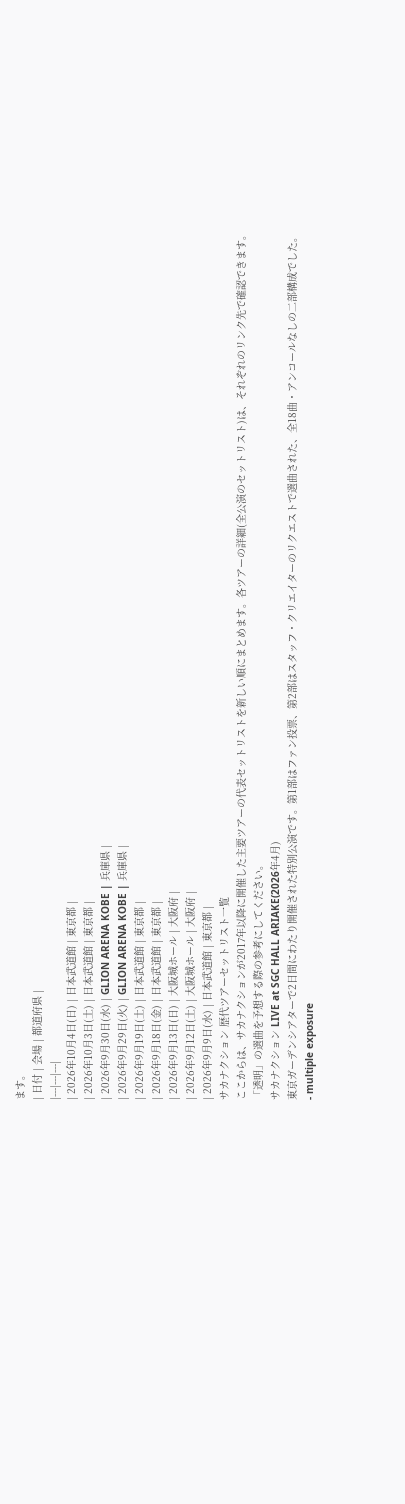ます。
| 日付 | 会場 | 都道府県 |
|---|---|---|
| 2026年10月4日(日) | 日本武道館 | 東京都 |
| 2026年10月3日(土) | 日本武道館 | 東京都 |
| 2026年9月30日(水) | GLION ARENA KOBE | 兵庫県 |
| 2026年9月29日(火) | GLION ARENA KOBE | 兵庫県 |
| 2026年9月19日(土) | 日本武道館 | 東京都 |
| 2026年9月18日(金) | 日本武道館 | 東京都 |
| 2026年9月13日(日) | 大阪城ホール | 大阪府 |
| 2026年9月12日(土) | 大阪城ホール | 大阪府 |
| 2026年9月9日(水) | 日本武道館 | 東京都 |
サカナクション 歴代ツアーセットリスト一覧
ここからは、サカナクションが2017年以降に開催した主要ツアーの代表セットリストを新しい順にまとめます。各ツアーの詳細(全公演のセットリスト)は、それぞれのリンク先で確認できます。「透明」の選曲を予想する際の参考にしてください。
サカナクション LIVE at SGC HALL ARIAKE(2026年4月)
東京ガーデンシアターで2日間にわたり開催された特別公演です。第1部はファン投票、第2部はスタッフ・クリエイターのリクエストで選曲された、全18曲・アンコールなしの二部構成でした。
- multiple exposure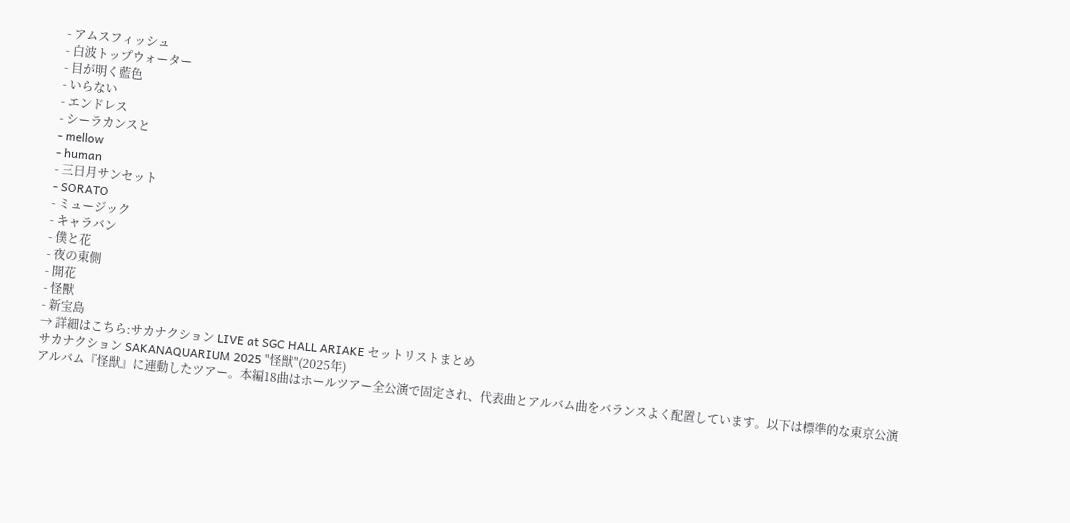- アムスフィッシュ
- 白波トップウォーター
- 目が明く藍色
- いらない
- エンドレス
- シーラカンスと
- mellow
- human
- 三日月サンセット
- SORATO
- ミュージック
- キャラバン
- 僕と花
- 夜の東側
- 開花
- 怪獸
- 新宝島
→ 詳細はこちら:サカナクション LIVE at SGC HALL ARIAKE セットリストまとめ
サカナクション SAKANAQUARIUM 2025 "怪獣"(2025年)
アルバム『怪獣』に連動したツアー。本編18曲はホールツアー全公演で固定され、代表曲とアルバム曲をバランスよく配置しています。以下は標準的な東京公演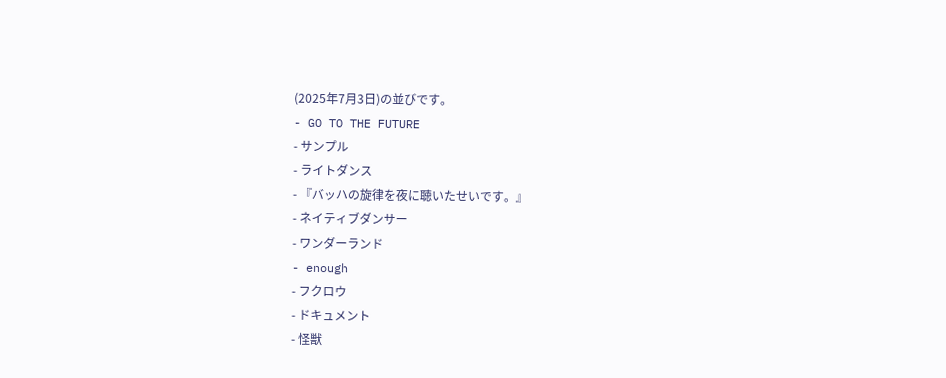(2025年7月3日)の並びです。
- GO TO THE FUTURE
- サンプル
- ライトダンス
- 『バッハの旋律を夜に聴いたせいです。』
- ネイティブダンサー
- ワンダーランド
- enough
- フクロウ
- ドキュメント
- 怪獣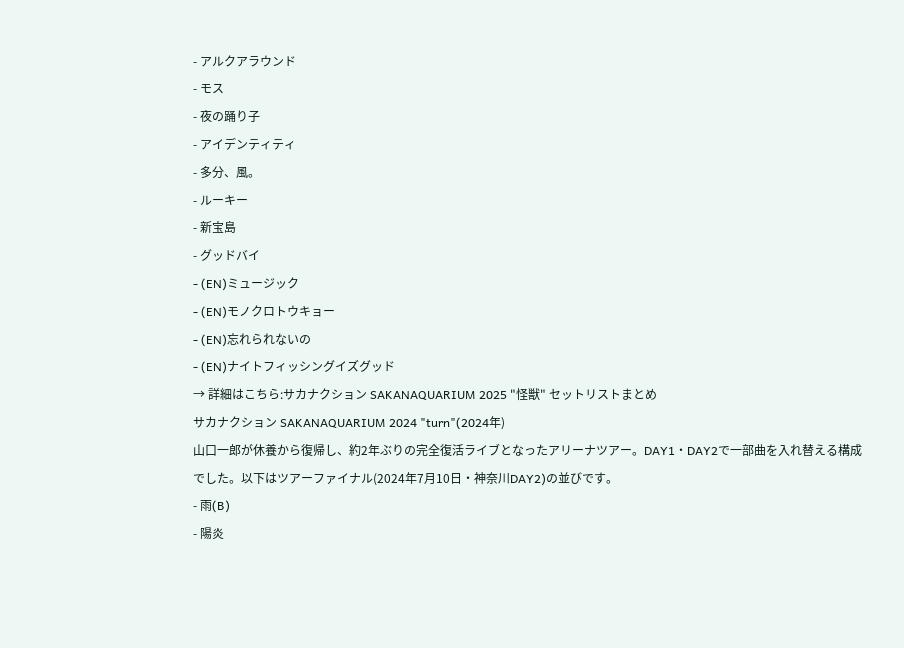- アルクアラウンド
- モス
- 夜の踊り子
- アイデンティティ
- 多分、風。
- ルーキー
- 新宝島
- グッドバイ
- (EN)ミュージック
- (EN)モノクロトウキョー
- (EN)忘れられないの
- (EN)ナイトフィッシングイズグッド
→ 詳細はこちら:サカナクション SAKANAQUARIUM 2025 "怪獣" セットリストまとめ
サカナクション SAKANAQUARIUM 2024 "turn"(2024年)
山口一郎が休養から復帰し、約2年ぶりの完全復活ライブとなったアリーナツアー。DAY1・DAY2で一部曲を入れ替える構成でした。以下はツアーファイナル(2024年7月10日・神奈川DAY2)の並びです。
- 雨(B)
- 陽炎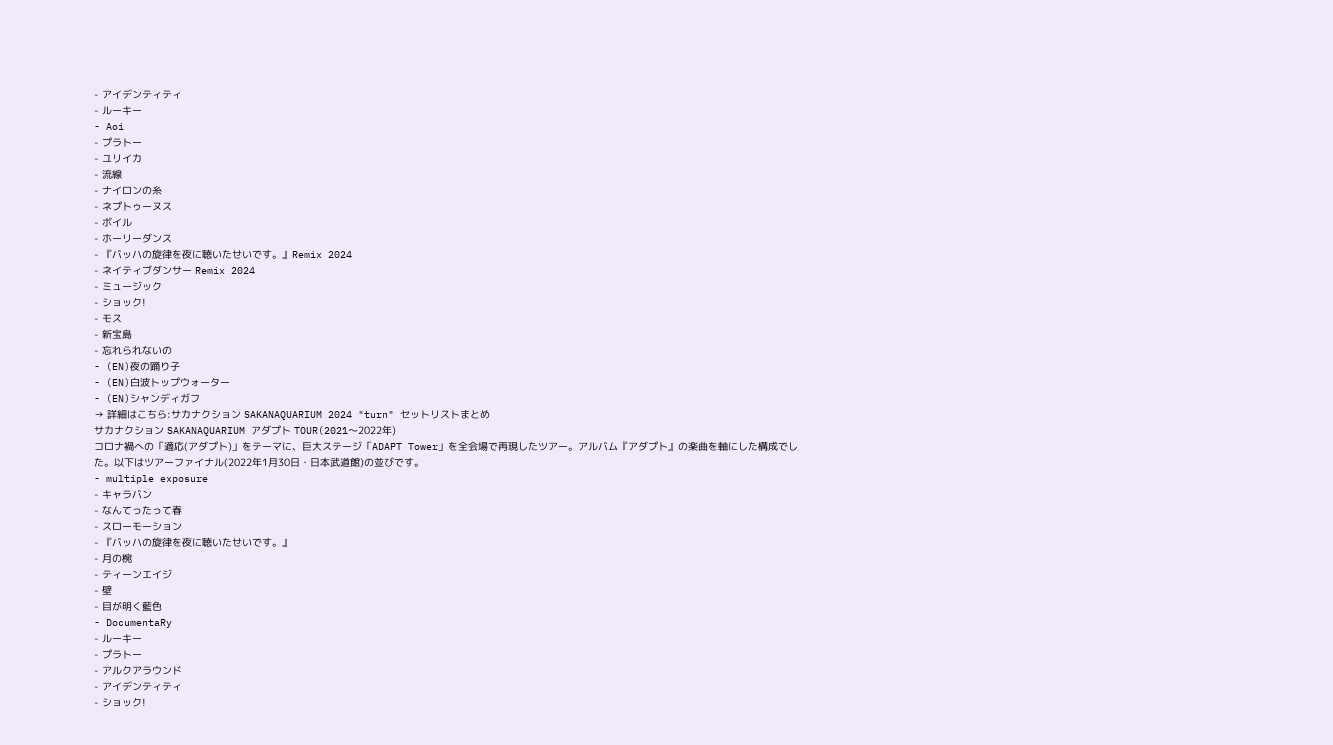- アイデンティティ
- ルーキー
- Aoi
- プラトー
- ユリイカ
- 流線
- ナイロンの糸
- ネプトゥーヌス
- ボイル
- ホーリーダンス
- 『バッハの旋律を夜に聴いたせいです。』Remix 2024
- ネイティブダンサー Remix 2024
- ミュージック
- ショック!
- モス
- 新宝島
- 忘れられないの
- (EN)夜の踊り子
- (EN)白波トップウォーター
- (EN)シャンディガフ
→ 詳細はこちら:サカナクション SAKANAQUARIUM 2024 "turn" セットリストまとめ
サカナクション SAKANAQUARIUM アダプト TOUR(2021〜2022年)
コロナ禍への「適応(アダプト)」をテーマに、巨大ステージ「ADAPT Tower」を全会場で再現したツアー。アルバム『アダプト』の楽曲を軸にした構成でした。以下はツアーファイナル(2022年1月30日・日本武道館)の並びです。
- multiple exposure
- キャラバン
- なんてったって春
- スローモーション
- 『バッハの旋律を夜に聴いたせいです。』
- 月の椀
- ティーンエイジ
- 壁
- 目が明く藍色
- DocumentaRy
- ルーキー
- プラトー
- アルクアラウンド
- アイデンティティ
- ショック!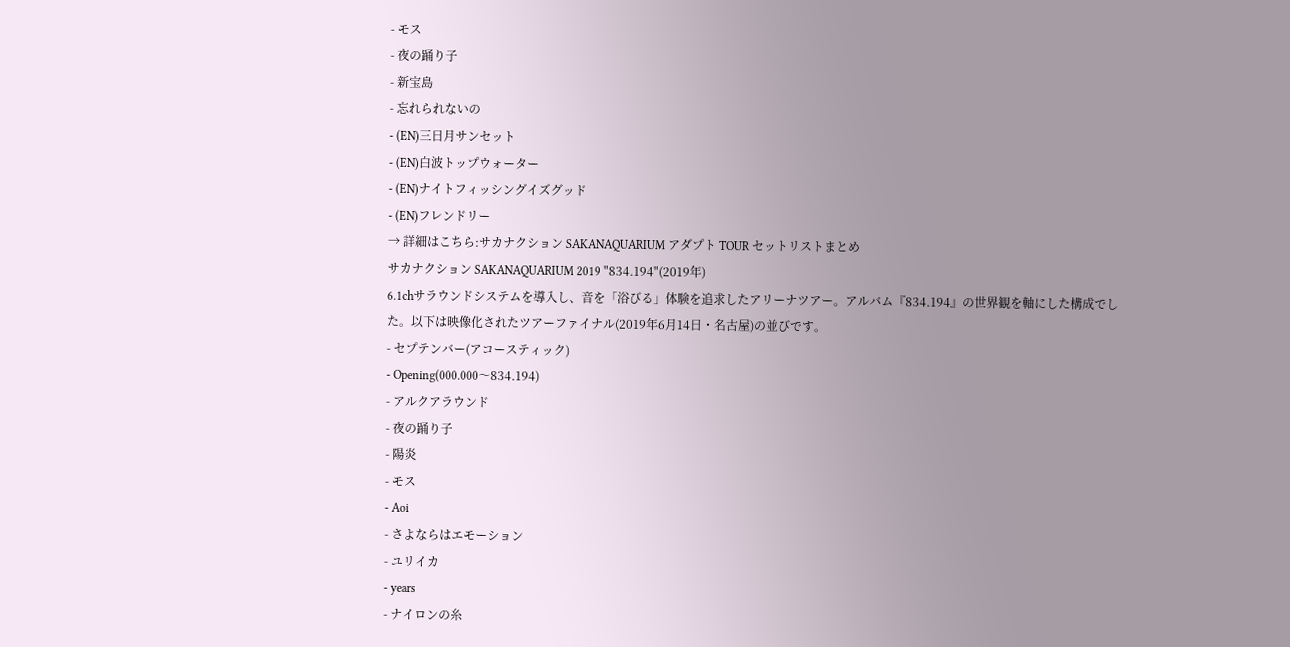- モス
- 夜の踊り子
- 新宝島
- 忘れられないの
- (EN)三日月サンセット
- (EN)白波トップウォーター
- (EN)ナイトフィッシングイズグッド
- (EN)フレンドリー
→ 詳細はこちら:サカナクション SAKANAQUARIUM アダプト TOUR セットリストまとめ
サカナクション SAKANAQUARIUM 2019 "834.194"(2019年)
6.1chサラウンドシステムを導入し、音を「浴びる」体験を追求したアリーナツアー。アルバム『834.194』の世界観を軸にした構成でした。以下は映像化されたツアーファイナル(2019年6月14日・名古屋)の並びです。
- セプテンバー(アコースティック)
- Opening(000.000〜834.194)
- アルクアラウンド
- 夜の踊り子
- 陽炎
- モス
- Aoi
- さよならはエモーション
- ユリイカ
- years
- ナイロンの糸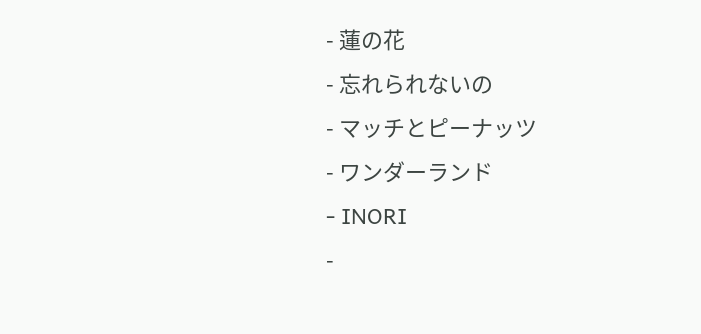- 蓮の花
- 忘れられないの
- マッチとピーナッツ
- ワンダーランド
- INORI
-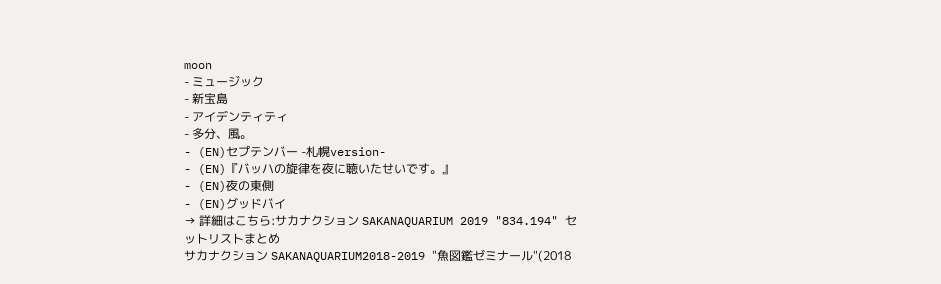moon
- ミュージック
- 新宝島
- アイデンティティ
- 多分、風。
- (EN)セプテンバー -札幌version-
- (EN)『バッハの旋律を夜に聴いたせいです。』
- (EN)夜の東側
- (EN)グッドバイ
→ 詳細はこちら:サカナクション SAKANAQUARIUM 2019 "834.194" セットリストまとめ
サカナクション SAKANAQUARIUM2018-2019 "魚図鑑ゼミナール"(2018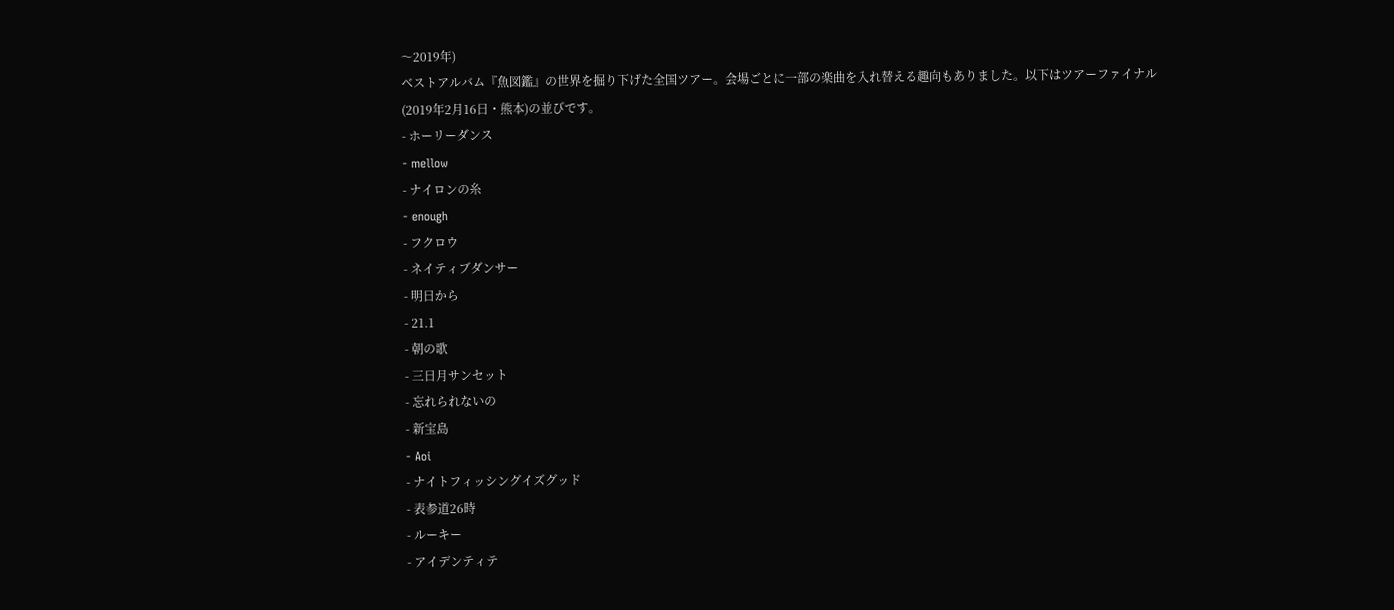〜2019年)
ベストアルバム『魚図鑑』の世界を掘り下げた全国ツアー。会場ごとに一部の楽曲を入れ替える趣向もありました。以下はツアーファイナル(2019年2月16日・熊本)の並びです。
- ホーリーダンス
- mellow
- ナイロンの糸
- enough
- フクロウ
- ネイティブダンサー
- 明日から
- 21.1
- 朝の歌
- 三日月サンセット
- 忘れられないの
- 新宝島
- Aoi
- ナイトフィッシングイズグッド
- 表参道26時
- ルーキー
- アイデンティテ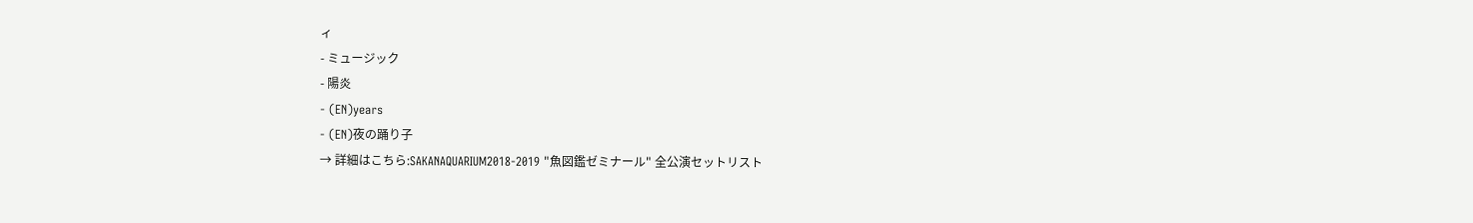ィ
- ミュージック
- 陽炎
- (EN)years
- (EN)夜の踊り子
→ 詳細はこちら:SAKANAQUARIUM2018-2019 "魚図鑑ゼミナール" 全公演セットリスト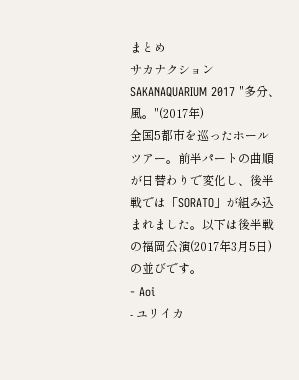まとめ
サカナクション SAKANAQUARIUM 2017 "多分、風。"(2017年)
全国5都市を巡ったホールツアー。前半パートの曲順が日替わりで変化し、後半戦では「SORATO」が組み込まれました。以下は後半戦の福岡公演(2017年3月5日)の並びです。
- Aoi
- ユリイカ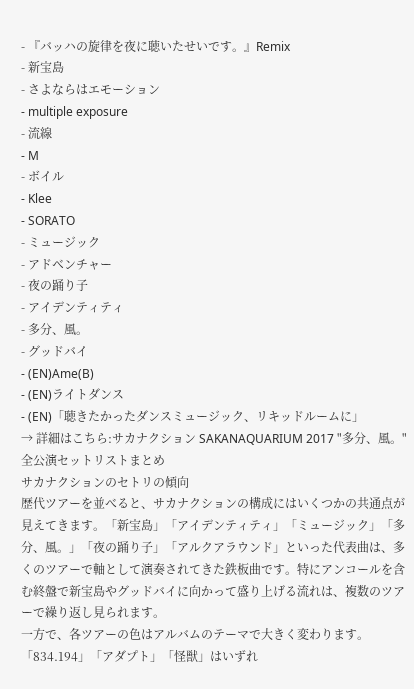- 『バッハの旋律を夜に聴いたせいです。』Remix
- 新宝島
- さよならはエモーション
- multiple exposure
- 流線
- M
- ボイル
- Klee
- SORATO
- ミュージック
- アドベンチャー
- 夜の踊り子
- アイデンティティ
- 多分、風。
- グッドバイ
- (EN)Ame(B)
- (EN)ライトダンス
- (EN)「聴きたかったダンスミュージック、リキッドルームに」
→ 詳細はこちら:サカナクション SAKANAQUARIUM 2017 "多分、風。" 全公演セットリストまとめ
サカナクションのセトリの傾向
歴代ツアーを並べると、サカナクションの構成にはいくつかの共通点が見えてきます。「新宝島」「アイデンティティ」「ミュージック」「多分、風。」「夜の踊り子」「アルクアラウンド」といった代表曲は、多くのツアーで軸として演奏されてきた鉄板曲です。特にアンコールを含む終盤で新宝島やグッドバイに向かって盛り上げる流れは、複数のツアーで繰り返し見られます。
一方で、各ツアーの色はアルバムのテーマで大きく変わります。「834.194」「アダプト」「怪獣」はいずれ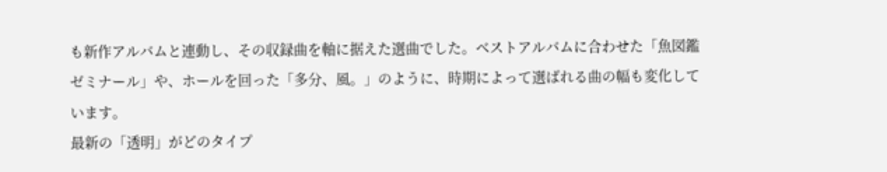も新作アルバムと連動し、その収録曲を軸に据えた選曲でした。ベストアルバムに合わせた「魚図鑑ゼミナール」や、ホールを回った「多分、風。」のように、時期によって選ばれる曲の幅も変化しています。
最新の「透明」がどのタイプ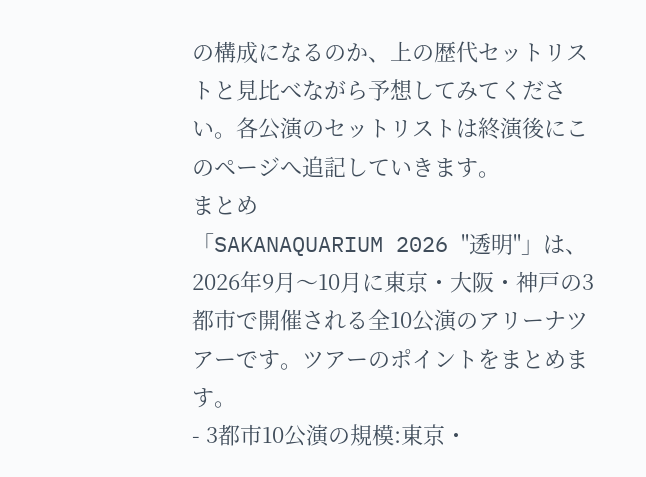の構成になるのか、上の歴代セットリストと見比べながら予想してみてください。各公演のセットリストは終演後にこのページへ追記していきます。
まとめ
「SAKANAQUARIUM 2026 "透明"」は、2026年9月〜10月に東京・大阪・神戸の3都市で開催される全10公演のアリーナツアーです。ツアーのポイントをまとめます。
- 3都市10公演の規模:東京・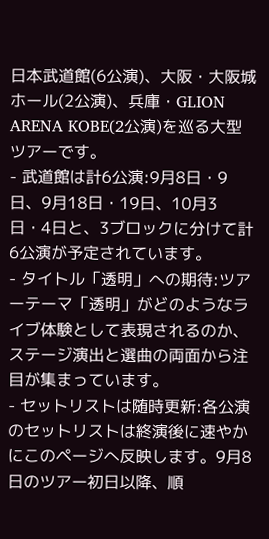日本武道館(6公演)、大阪・大阪城ホール(2公演)、兵庫・GLION ARENA KOBE(2公演)を巡る大型ツアーです。
- 武道館は計6公演:9月8日・9日、9月18日・19日、10月3日・4日と、3ブロックに分けて計6公演が予定されています。
- タイトル「透明」への期待:ツアーテーマ「透明」がどのようなライブ体験として表現されるのか、ステージ演出と選曲の両面から注目が集まっています。
- セットリストは随時更新:各公演のセットリストは終演後に速やかにこのページへ反映します。9月8日のツアー初日以降、順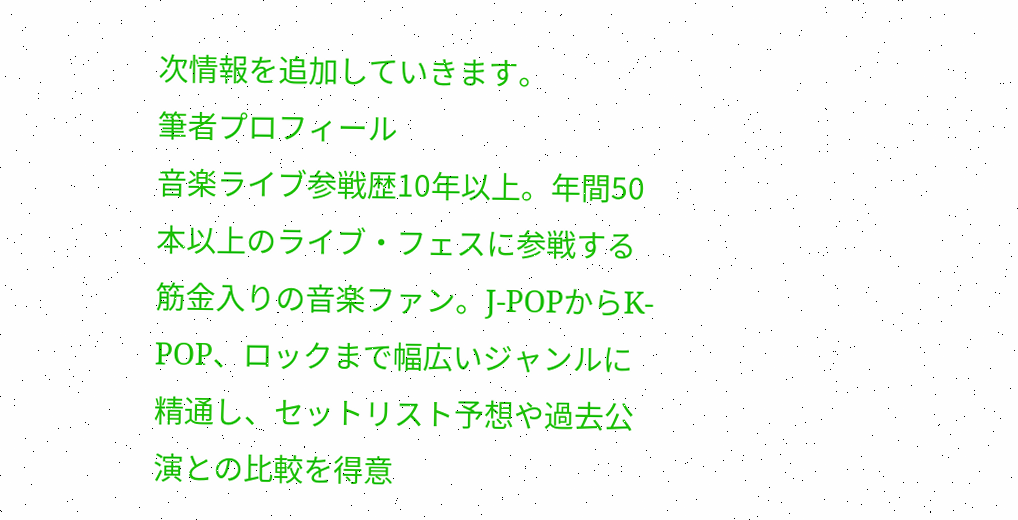次情報を追加していきます。
筆者プロフィール
音楽ライブ参戦歴10年以上。年間50本以上のライブ・フェスに参戦する筋金入りの音楽ファン。J-POPからK-POP、ロックまで幅広いジャンルに精通し、セットリスト予想や過去公演との比較を得意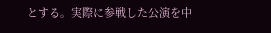とする。実際に参戦した公演を中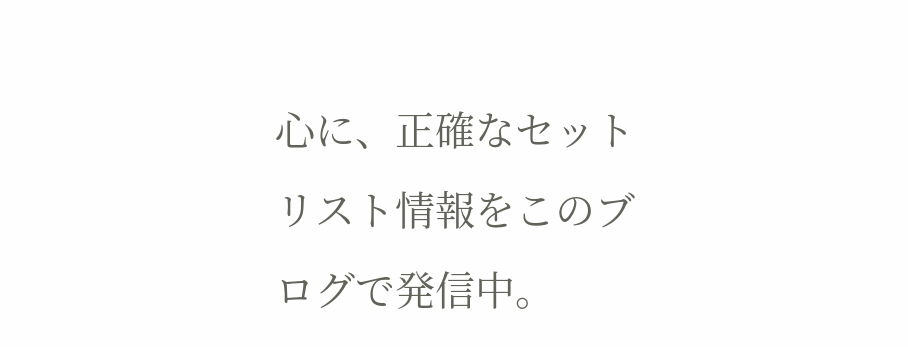心に、正確なセットリスト情報をこのブログで発信中。